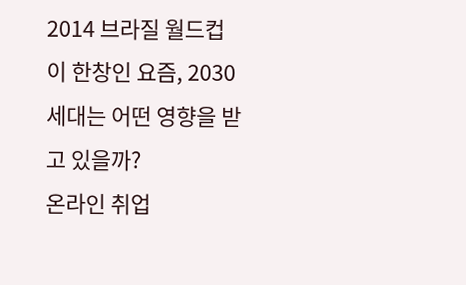2014 브라질 월드컵이 한창인 요즘, 2030세대는 어떤 영향을 받고 있을까?
온라인 취업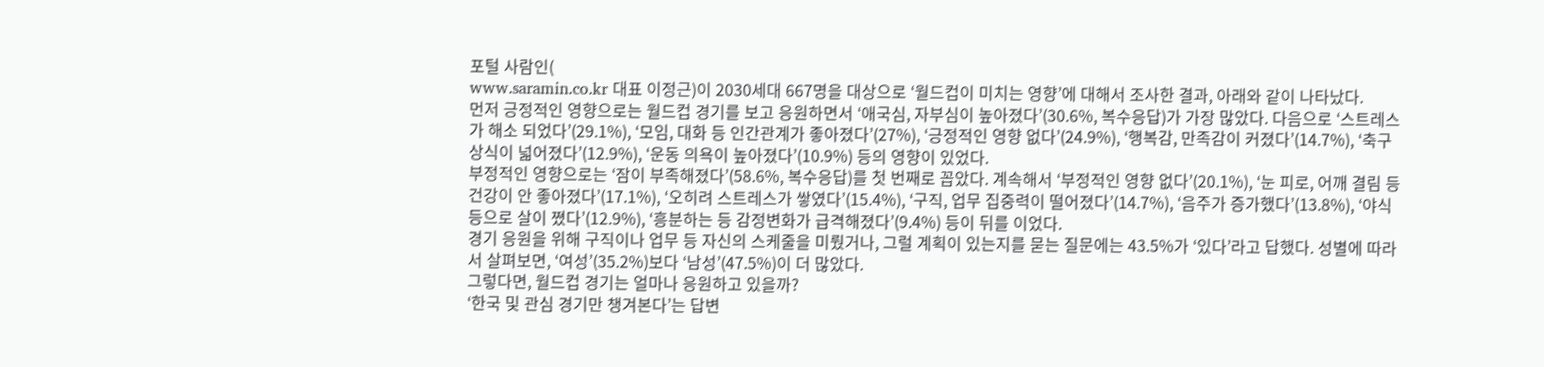포털 사람인(
www.saramin.co.kr 대표 이정근)이 2030세대 667명을 대상으로 ‘월드컵이 미치는 영향’에 대해서 조사한 결과, 아래와 같이 나타났다.
먼저 긍정적인 영향으로는 월드컵 경기를 보고 응원하면서 ‘애국심, 자부심이 높아졌다’(30.6%, 복수응답)가 가장 많았다. 다음으로 ‘스트레스가 해소 되었다’(29.1%), ‘모임, 대화 등 인간관계가 좋아졌다’(27%), ‘긍정적인 영향 없다’(24.9%), ‘행복감, 만족감이 커졌다’(14.7%), ‘축구상식이 넓어졌다’(12.9%), ‘운동 의욕이 높아졌다’(10.9%) 등의 영향이 있었다.
부정적인 영향으로는 ‘잠이 부족해졌다’(58.6%, 복수응답)를 첫 번째로 꼽았다. 계속해서 ‘부정적인 영향 없다’(20.1%), ‘눈 피로, 어깨 결림 등 건강이 안 좋아졌다’(17.1%), ‘오히려 스트레스가 쌓였다’(15.4%), ‘구직, 업무 집중력이 떨어졌다’(14.7%), ‘음주가 증가했다’(13.8%), ‘야식 등으로 살이 쪘다’(12.9%), ‘흥분하는 등 감정변화가 급격해졌다’(9.4%) 등이 뒤를 이었다.
경기 응원을 위해 구직이나 업무 등 자신의 스케줄을 미뤘거나, 그럴 계획이 있는지를 묻는 질문에는 43.5%가 ‘있다’라고 답했다. 성별에 따라서 살펴보면, ‘여성’(35.2%)보다 ‘남성’(47.5%)이 더 많았다.
그렇다면, 월드컵 경기는 얼마나 응원하고 있을까?
‘한국 및 관심 경기만 챙겨본다’는 답변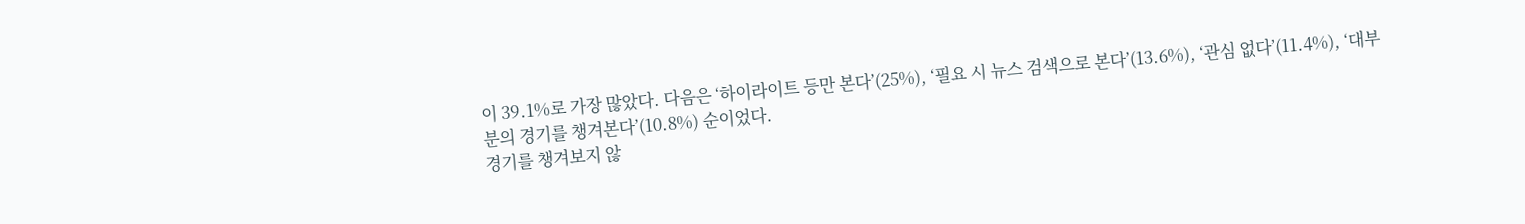이 39.1%로 가장 많았다. 다음은 ‘하이라이트 등만 본다’(25%), ‘필요 시 뉴스 검색으로 본다’(13.6%), ‘관심 없다’(11.4%), ‘대부분의 경기를 챙겨본다’(10.8%) 순이었다.
경기를 챙겨보지 않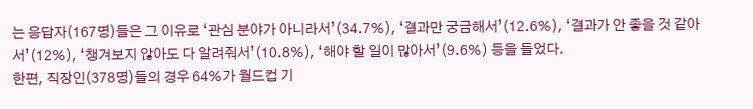는 응답자(167명)들은 그 이유로 ‘관심 분야가 아니라서’(34.7%), ‘결과만 궁금해서’(12.6%), ‘결과가 안 좋을 것 같아서’(12%), ‘챙겨보지 않아도 다 알려줘서’(10.8%), ‘해야 할 일이 많아서’(9.6%) 등을 들었다.
한편, 직장인(378명)들의 경우 64%가 월드컵 기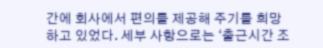간에 회사에서 편의를 제공해 주기를 희망하고 있었다. 세부 사항으로는 ‘출근시간 조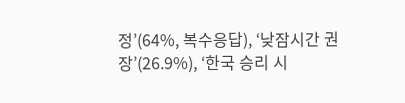정’(64%, 복수응답), ‘낮잠시간 권장’(26.9%), ‘한국 승리 시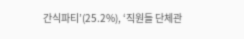간식파티’(25.2%), ‘직원들 단체관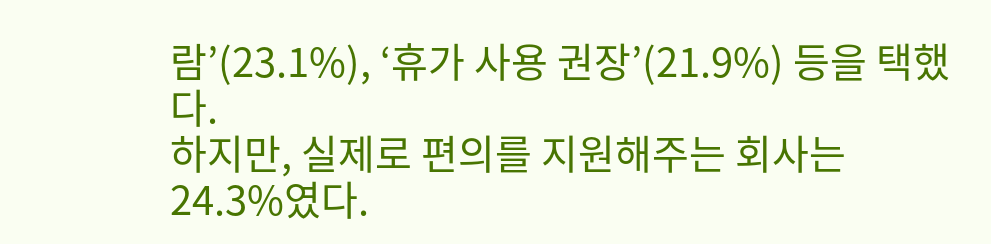람’(23.1%), ‘휴가 사용 권장’(21.9%) 등을 택했다.
하지만, 실제로 편의를 지원해주는 회사는 24.3%였다.